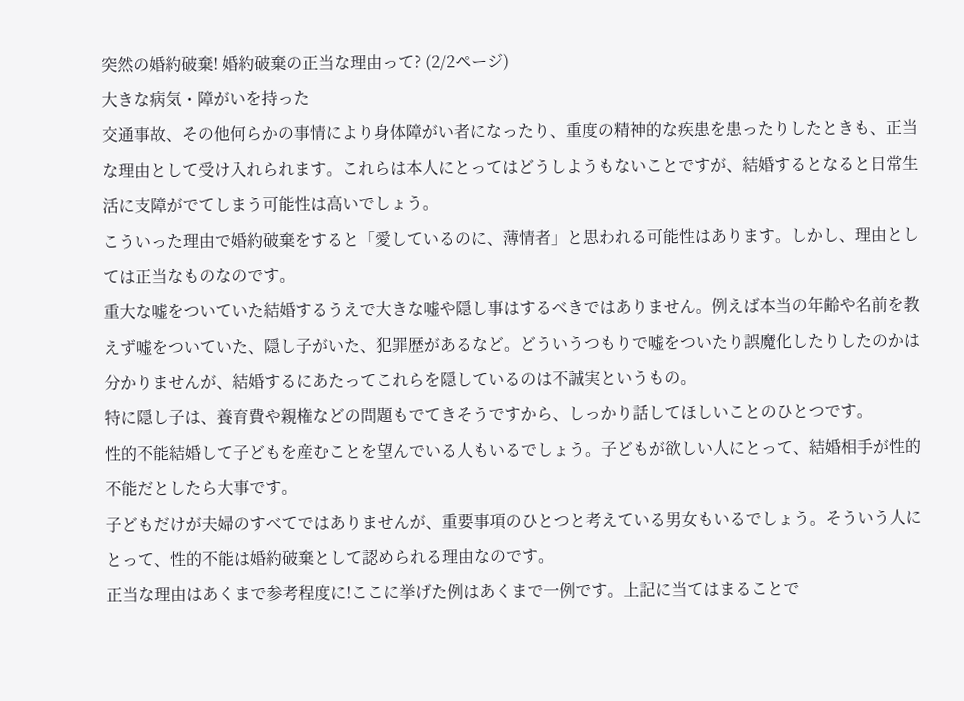突然の婚約破棄! 婚約破棄の正当な理由って? (2/2ページ)
大きな病気・障がいを持った
交通事故、その他何らかの事情により身体障がい者になったり、重度の精神的な疾患を患ったりしたときも、正当な理由として受け入れられます。これらは本人にとってはどうしようもないことですが、結婚するとなると日常生活に支障がでてしまう可能性は高いでしょう。
こういった理由で婚約破棄をすると「愛しているのに、薄情者」と思われる可能性はあります。しかし、理由としては正当なものなのです。
重大な嘘をついていた結婚するうえで大きな嘘や隠し事はするべきではありません。例えば本当の年齢や名前を教えず嘘をついていた、隠し子がいた、犯罪歴があるなど。どういうつもりで嘘をついたり誤魔化したりしたのかは分かりませんが、結婚するにあたってこれらを隠しているのは不誠実というもの。
特に隠し子は、養育費や親権などの問題もでてきそうですから、しっかり話してほしいことのひとつです。
性的不能結婚して子どもを産むことを望んでいる人もいるでしょう。子どもが欲しい人にとって、結婚相手が性的不能だとしたら大事です。
子どもだけが夫婦のすべてではありませんが、重要事項のひとつと考えている男女もいるでしょう。そういう人にとって、性的不能は婚約破棄として認められる理由なのです。
正当な理由はあくまで参考程度に!ここに挙げた例はあくまで一例です。上記に当てはまることで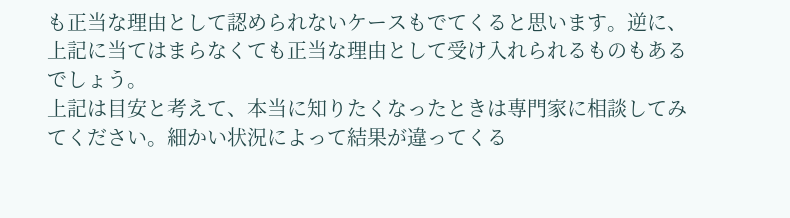も正当な理由として認められないケースもでてくると思います。逆に、上記に当てはまらなくても正当な理由として受け入れられるものもあるでしょう。
上記は目安と考えて、本当に知りたくなったときは専門家に相談してみてください。細かい状況によって結果が違ってくる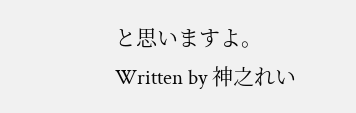と思いますよ。
Written by 神之れい